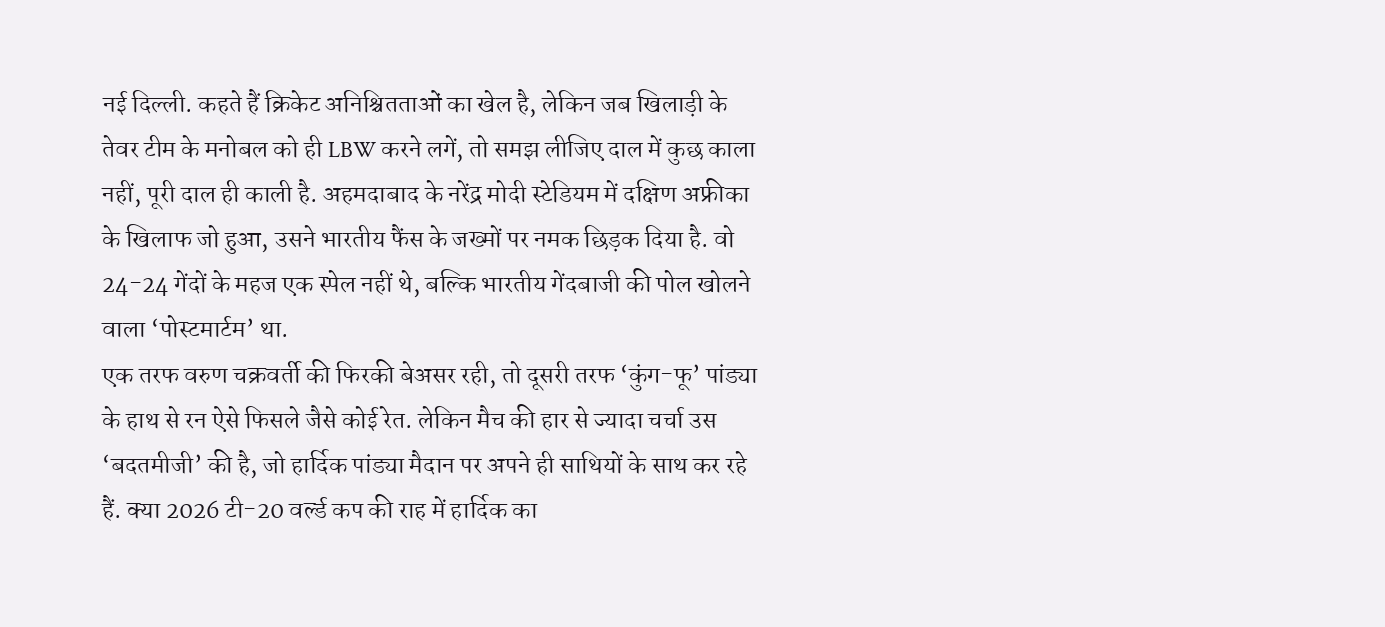नई दिल्ली. कहते हैं क्रिकेट अनिश्चितताओं का खेल है, लेकिन जब खिलाड़ी के तेवर टीम के मनोबल को ही LBW करने लगें, तो समझ लीजिए दाल में कुछ काला नहीं, पूरी दाल ही काली है. अहमदाबाद के नरेंद्र मोदी स्टेडियम में दक्षिण अफ्रीका के खिलाफ जो हुआ, उसने भारतीय फैंस के जख्मों पर नमक छिड़क दिया है. वो 24-24 गेंदों के महज एक स्पेल नहीं थे, बल्कि भारतीय गेंदबाजी की पोल खोलने वाला ‘पोस्टमार्टम’ था.
एक तरफ वरुण चक्रवर्ती की फिरकी बेअसर रही, तो दूसरी तरफ ‘कुंग-फू’ पांड्या के हाथ से रन ऐसे फिसले जैसे कोई रेत. लेकिन मैच की हार से ज्यादा चर्चा उस ‘बदतमीजी’ की है, जो हार्दिक पांड्या मैदान पर अपने ही साथियों के साथ कर रहे हैं. क्या 2026 टी-20 वर्ल्ड कप की राह में हार्दिक का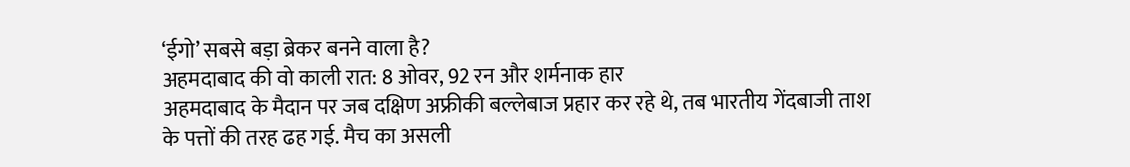‘ईगो’ सबसे बड़ा ब्रेकर बनने वाला है?
अहमदाबाद की वो काली रात: 8 ओवर, 92 रन और शर्मनाक हार
अहमदाबाद के मैदान पर जब दक्षिण अफ्रीकी बल्लेबाज प्रहार कर रहे थे, तब भारतीय गेंदबाजी ताश के पत्तों की तरह ढह गई. मैच का असली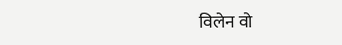विलेन वो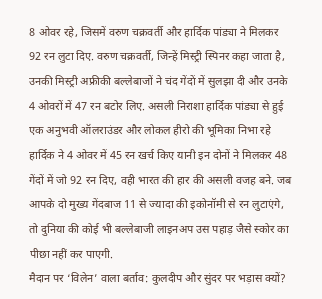8 ओवर रहे, जिसमें वरुण चक्रवर्ती और हार्दिक पांड्या ने मिलकर 92 रन लुटा दिए. वरुण चक्रवर्ती, जिन्हें मिस्ट्री स्पिनर कहा जाता है, उनकी मिस्ट्री अफ्रीकी बल्लेबाजों ने चंद गेंदों में सुलझा दी और उनके 4 ओवरों में 47 रन बटोर लिए. असली निराशा हार्दिक पांड्या से हुई एक अनुभवी ऑलराउंडर और लोकल हीरो की भूमिका निभा रहे हार्दिक ने 4 ओवर में 45 रन खर्च किए यानी इन दोनों ने मिलकर 48 गेंदों में जो 92 रन दिए, वही भारत की हार की असली वजह बने. जब आपके दो मुख्य गेंदबाज 11 से ज्यादा की इकोनॉमी से रन लुटाएंगे, तो दुनिया की कोई भी बल्लेबाजी लाइनअप उस पहाड़ जैसे स्कोर का पीछा नहीं कर पाएगी.
मैदान पर ‘विलेन’ वाला बर्ताव: कुलदीप और सुंदर पर भड़ास क्यों?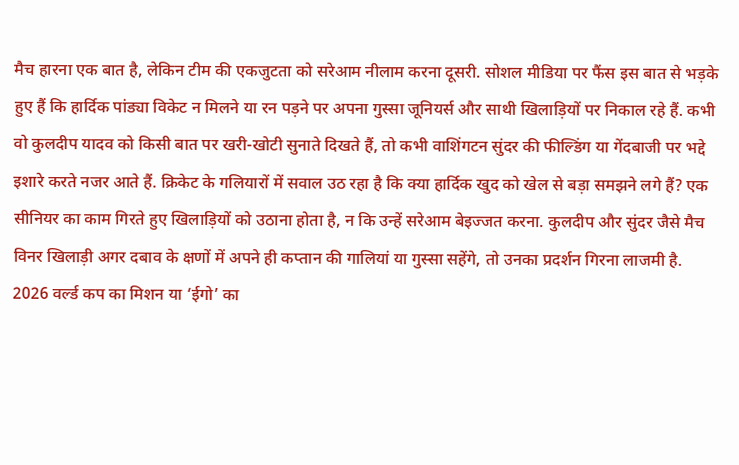मैच हारना एक बात है, लेकिन टीम की एकजुटता को सरेआम नीलाम करना दूसरी. सोशल मीडिया पर फैंस इस बात से भड़के हुए हैं कि हार्दिक पांड्या विकेट न मिलने या रन पड़ने पर अपना गुस्सा जूनियर्स और साथी खिलाड़ियों पर निकाल रहे हैं. कभी वो कुलदीप यादव को किसी बात पर खरी-खोटी सुनाते दिखते हैं, तो कभी वाशिंगटन सुंदर की फील्डिंग या गेंदबाजी पर भद्दे इशारे करते नजर आते हैं. क्रिकेट के गलियारों में सवाल उठ रहा है कि क्या हार्दिक खुद को खेल से बड़ा समझने लगे हैं? एक सीनियर का काम गिरते हुए खिलाड़ियों को उठाना होता है, न कि उन्हें सरेआम बेइज्जत करना. कुलदीप और सुंदर जैसे मैच विनर खिलाड़ी अगर दबाव के क्षणों में अपने ही कप्तान की गालियां या गुस्सा सहेंगे, तो उनका प्रदर्शन गिरना लाजमी है.
2026 वर्ल्ड कप का मिशन या ‘ईगो’ का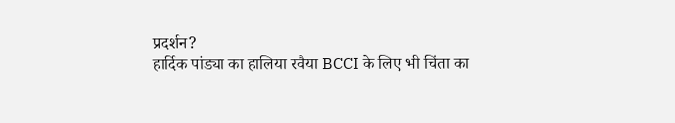प्रदर्शन?
हार्दिक पांड्या का हालिया रवैया BCCI के लिए भी चिंता का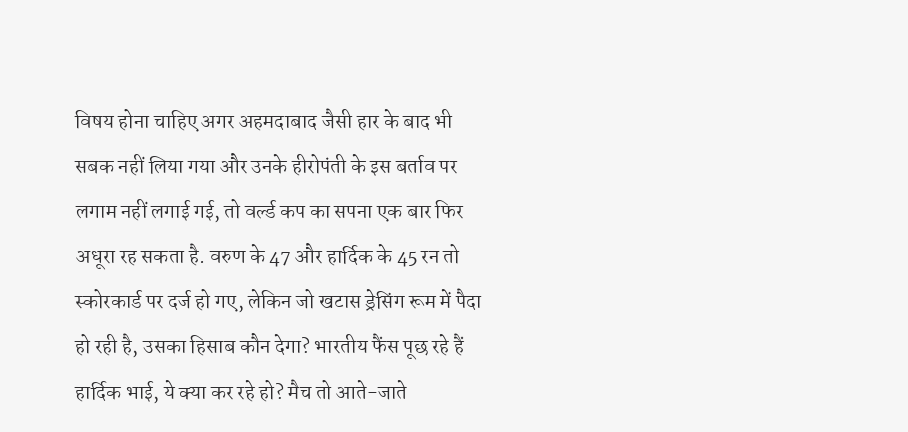विषय होना चाहिए अगर अहमदाबाद जैसी हार के बाद भी सबक नहीं लिया गया और उनके हीरोपंती के इस बर्ताव पर लगाम नहीं लगाई गई, तो वर्ल्ड कप का सपना एक बार फिर अधूरा रह सकता है. वरुण के 47 और हार्दिक के 45 रन तो स्कोरकार्ड पर दर्ज हो गए, लेकिन जो खटास ड्रेसिंग रूम में पैदा हो रही है, उसका हिसाब कौन देगा? भारतीय फैंस पूछ रहे हैं हार्दिक भाई, ये क्या कर रहे हो? मैच तो आते-जाते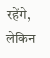रहेंगे, लेकिन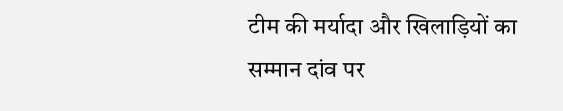टीम की मर्यादा और खिलाड़ियों का सम्मान दांव पर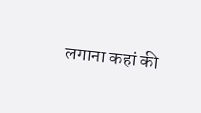लगाना कहां की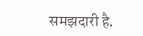समझदारी है.